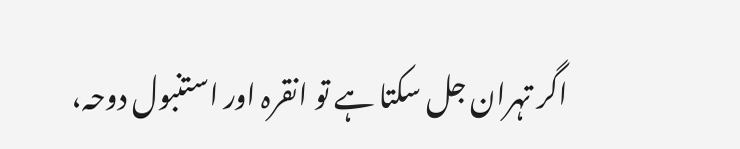اگر تہران جل سکتا ہے تو انقرہ اور استنبول دوحہ،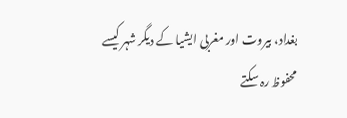بغداد، بیروت اور مغربی ایشیا کے دیگر شہر کیسے محفوظ رہ سکتے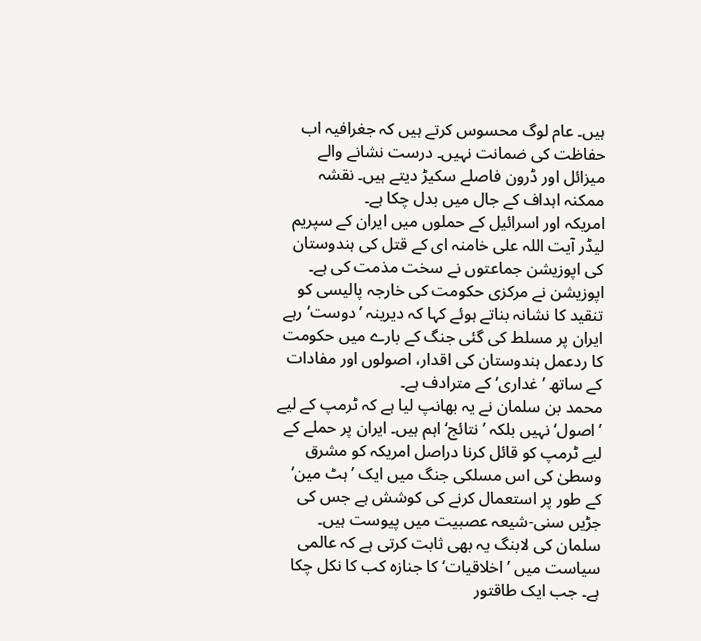ہیں۔ عام لوگ محسوس کرتے ہیں کہ جغرافیہ اب حفاظت کی ضمانت نہیں۔ درست نشانے والے میزائل اور ڈرون فاصلے سکیڑ دیتے ہیں۔ نقشہ ممکنہ اہداف کے جال میں بدل چکا ہے۔
امریکہ اور اسرائیل کے حملوں میں ایران کے سپریم لیڈر آیت اللہ علی خامنہ ای کے قتل کی ہندوستان کی اپوزیشن جماعتوں نے سخت مذمت کی ہے۔ اپوزیشن نے مرکزی حکومت کی خارجہ پالیسی کو تنقید کا نشانہ بناتے ہوئے کہا کہ دیرینہ ’دوست‘ رہے ایران پر مسلط کی گئی جنگ کے بارے میں حکومت کا ردعمل ہندوستان کی اقدار، اصولوں اور مفادات کے ساتھ ’غداری‘ کے مترادف ہے۔
محمد بن سلمان نے یہ بھانپ لیا ہے کہ ٹرمپ کے لیے ’اصول‘ نہیں بلکہ ’نتائج‘ اہم ہیں۔ ایران پر حملے کے لیے ٹرمپ کو قائل کرنا دراصل امریکہ کو مشرق وسطیٰ کی اس مسلکی جنگ میں ایک ’ہٹ مین‘ کے طور پر استعمال کرنے کی کوشش ہے جس کی جڑیں سنی-شیعہ عصبیت میں پیوست ہیں۔ سلمان کی لابنگ یہ بھی ثابت کرتی ہے کہ عالمی سیاست میں ’اخلاقیات‘ کا جنازہ کب کا نکل چکا ہے۔ جب ایک طاقتور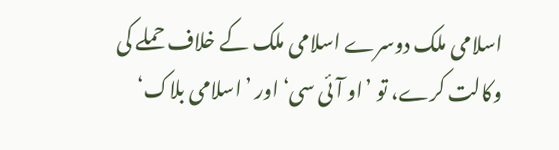اسلامی ملک دوسرے اسلامی ملک کے خلاف حملے کی وکالت کرے، تو ’او آئی سی‘ اور ’اسلامی بلاک‘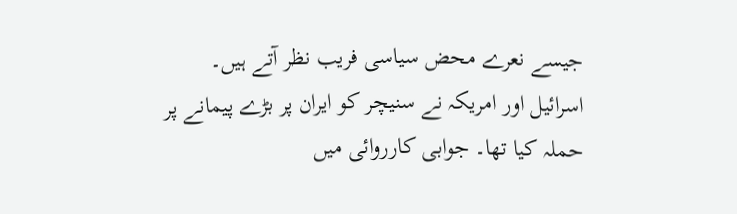جیسے نعرے محض سیاسی فریب نظر آتے ہیں۔
اسرائیل اور امریکہ نے سنیچر کو ایران پر بڑے پیمانے پر حملہ کیا تھا۔ جوابی کارروائی میں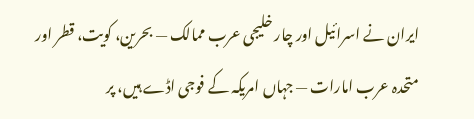ایران نے اسرائیل اور چار خلیجی عرب ممالک — بحرین، کویت، قطر اور متحدہ عرب امارات — جہاں امریکہ کے فوجی اڈے ہیں، پر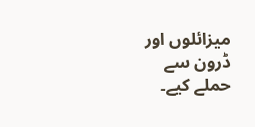میزائلوں اور ڈرون سے حملے کیے۔